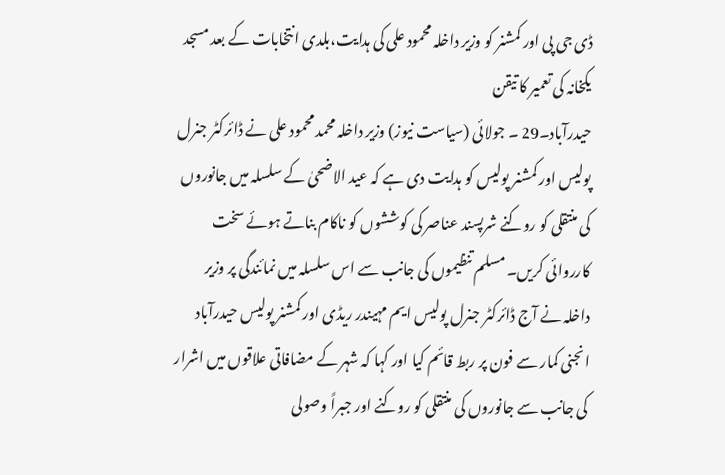ڈی جی پی اور کمشنر کو وزیر داخلہ محمود علی کی ہدایت،بلدی انتخابات کے بعد مسجد یکخانہ کی تعمیر کا تیقن
حیدرآباد۔29 ۔ جولائی (سیاست نیوز) وزیر داخلہ محمد محمود علی نے ڈائرکٹر جنرل پولیس اور کمشنر پولیس کو ہدایت دی ہے کہ عید الاضحیٰ کے سلسلہ میں جانوروں کی منتقلی کو روکنے شرپسند عناصر کی کوششوں کو ناکام بناتے ہوئے سخت کارروائی کریں۔ مسلم تنظیموں کی جانب سے اس سلسلہ میں نمائندگی پر وزیر داخلہ نے آج ڈائرکٹر جنرل پولیس ایم مہیندر ریڈی اور کمشنر پولیس حیدرآباد انجنی کمار سے فون پر ربط قائم کیا اور کہا کہ شہر کے مضافاتی علاقوں میں اشرار کی جانب سے جانوروں کی منتقلی کو روکنے اور جبراً وصولی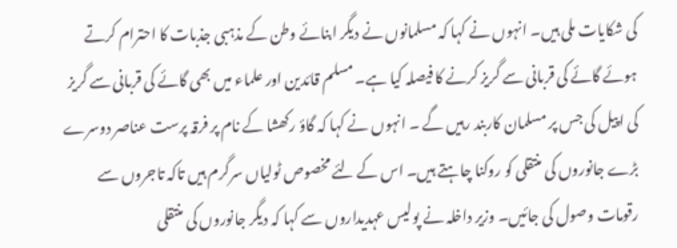کی شکایات ملی ہیں۔ انہوں نے کہا کہ مسلمانوں نے دیگر ابنائے وطن کے مذہبی جذبات کا احترام کرتے ہوئے گائے کی قربانی سے گریز کرنے کا فیصلہ کیا ہے۔ مسلم قائدین اور علماء میں بھی گائے کی قربانی سے گریز کی اپیل کی جس پر مسلمان کاربند رہیں گے ۔ انہوں نے کہا کہ گاؤ رکھشا کے نام پر فرقہ پرست عناصر دوسرے بڑے جانوروں کی منتقلی کو روکنا چاہتے ہیں۔ اس کے لئے مخصوص ٹولیاں سرگرم ہیں تاکہ تاجروں سے رقومات وصول کی جائیں۔ وزیر داخلہ نے پولیس عہدیداروں سے کہا کہ دیگر جانوروں کی منتقلی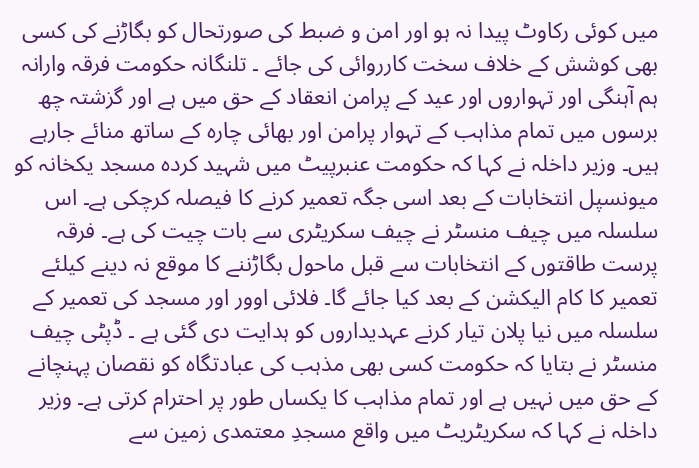میں کوئی رکاوٹ پیدا نہ ہو اور امن و ضبط کی صورتحال کو بگاڑنے کی کسی بھی کوشش کے خلاف سخت کارروائی کی جائے ۔ تلنگانہ حکومت فرقہ وارانہ ہم آہنگی اور تہواروں اور عید کے پرامن انعقاد کے حق میں ہے اور گزشتہ چھ برسوں میں تمام مذاہب کے تہوار پرامن اور بھائی چارہ کے ساتھ منائے جارہے ہیں۔ وزیر داخلہ نے کہا کہ حکومت عنبرپیٹ میں شہید کردہ مسجد یکخانہ کو میونسپل انتخابات کے بعد اسی جگہ تعمیر کرنے کا فیصلہ کرچکی ہے۔ اس سلسلہ میں چیف منسٹر نے چیف سکریٹری سے بات چیت کی ہے۔ فرقہ پرست طاقتوں کے انتخابات سے قبل ماحول بگاڑننے کا موقع نہ دینے کیلئے تعمیر کا کام الیکشن کے بعد کیا جائے گا۔ فلائی اوور اور مسجد کی تعمیر کے سلسلہ میں نیا پلان تیار کرنے عہدیداروں کو ہدایت دی گئی ہے ۔ ڈپٹی چیف منسٹر نے بتایا کہ حکومت کسی بھی مذہب کی عبادتگاہ کو نقصان پہنچانے کے حق میں نہیں ہے اور تمام مذاہب کا یکساں طور پر احترام کرتی ہے۔ وزیر داخلہ نے کہا کہ سکریٹریٹ میں واقع مسجدِ معتمدی زمین سے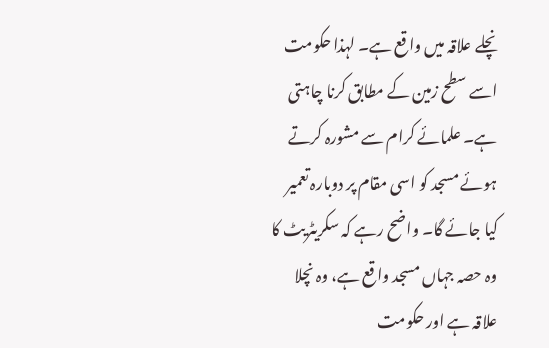نچلے علاقہ میں واقع ہے۔ لہذا حکومت اسے سطح زمین کے مطابق کرنا چاہتی ہے۔ علمائے کرام سے مشورہ کرتے ہوئے مسجد کو اسی مقام پر دوبارہ تعمیر کیا جائے گا۔ واضح رہے کہ سکریٹریٹ کا وہ حصہ جہاں مسجد واقع ہے، وہ نچلا علاقہ ہے اور حکومت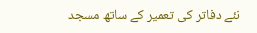نئے دفاتر کی تعمیر کے ساتھ مسجد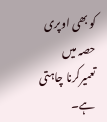کو بھی اوپری حصہ میں تعمیرکرنا چاہتی ہے۔